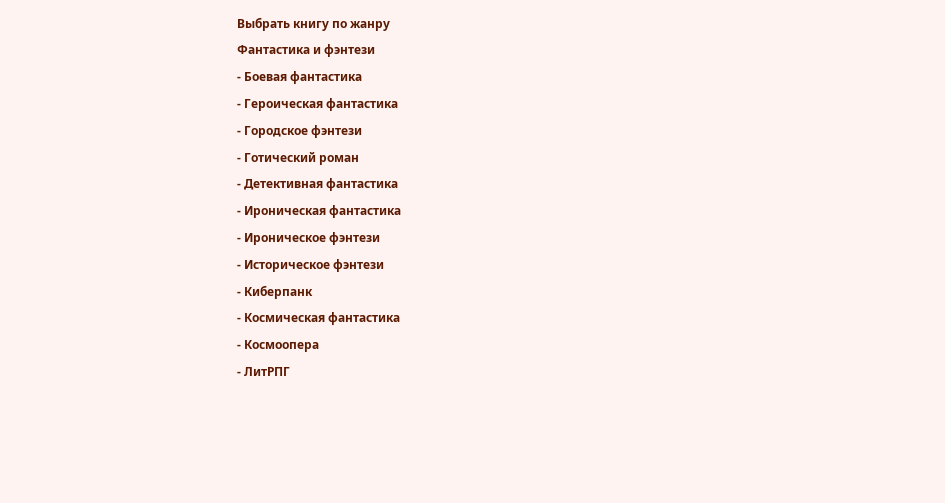Выбрать книгу по жанру
Фантастика и фэнтези
- Боевая фантастика
- Героическая фантастика
- Городское фэнтези
- Готический роман
- Детективная фантастика
- Ироническая фантастика
- Ироническое фэнтези
- Историческое фэнтези
- Киберпанк
- Космическая фантастика
- Космоопера
- ЛитРПГ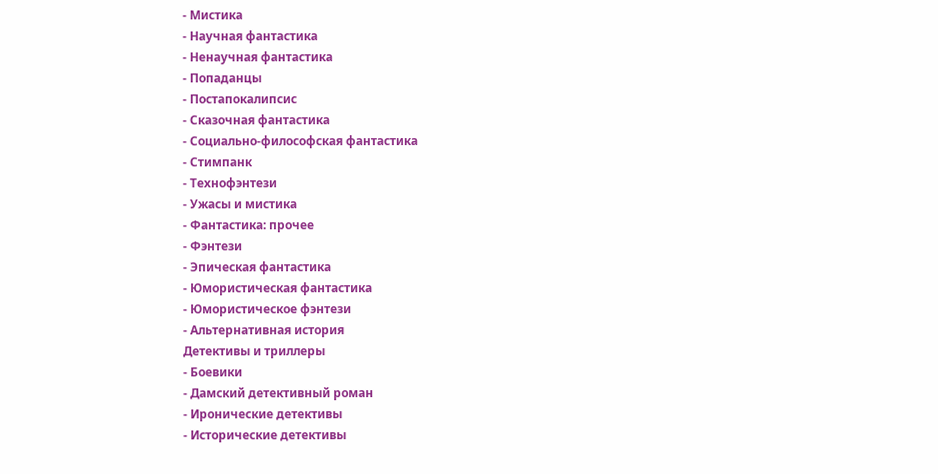- Мистика
- Научная фантастика
- Ненаучная фантастика
- Попаданцы
- Постапокалипсис
- Сказочная фантастика
- Социально-философская фантастика
- Стимпанк
- Технофэнтези
- Ужасы и мистика
- Фантастика: прочее
- Фэнтези
- Эпическая фантастика
- Юмористическая фантастика
- Юмористическое фэнтези
- Альтернативная история
Детективы и триллеры
- Боевики
- Дамский детективный роман
- Иронические детективы
- Исторические детективы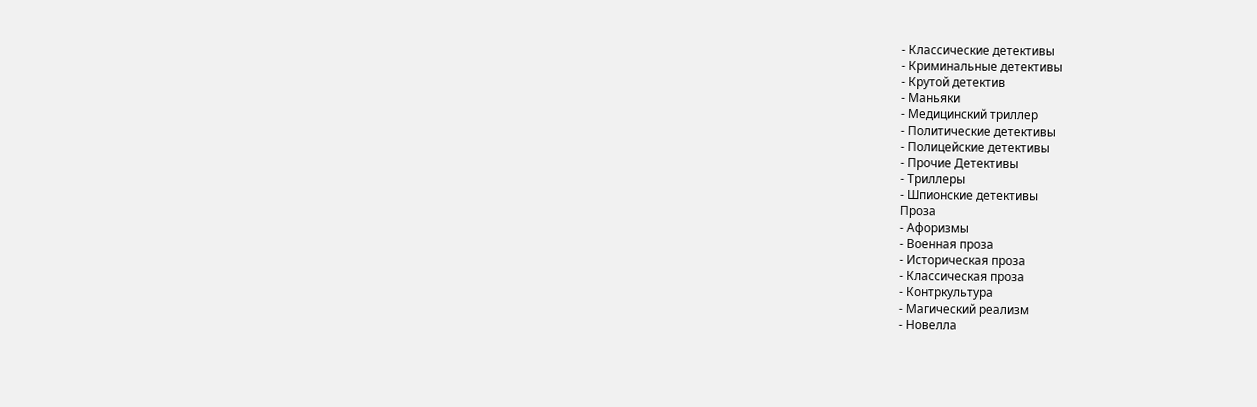- Классические детективы
- Криминальные детективы
- Крутой детектив
- Маньяки
- Медицинский триллер
- Политические детективы
- Полицейские детективы
- Прочие Детективы
- Триллеры
- Шпионские детективы
Проза
- Афоризмы
- Военная проза
- Историческая проза
- Классическая проза
- Контркультура
- Магический реализм
- Новелла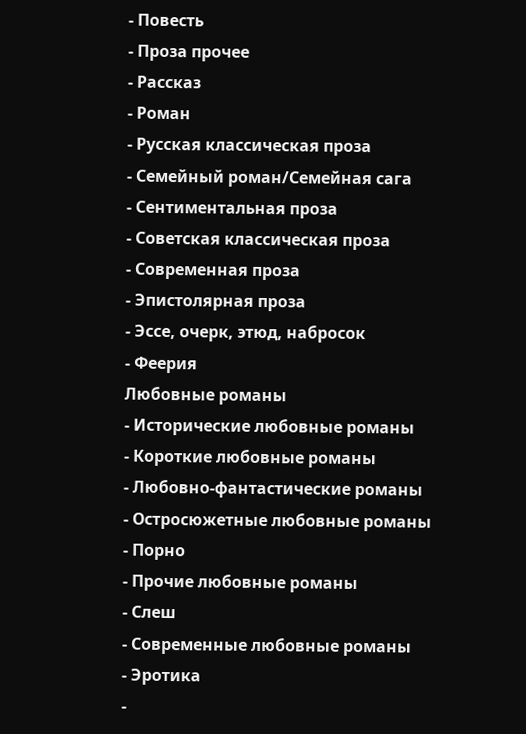- Повесть
- Проза прочее
- Рассказ
- Роман
- Русская классическая проза
- Семейный роман/Семейная сага
- Сентиментальная проза
- Советская классическая проза
- Современная проза
- Эпистолярная проза
- Эссе, очерк, этюд, набросок
- Феерия
Любовные романы
- Исторические любовные романы
- Короткие любовные романы
- Любовно-фантастические романы
- Остросюжетные любовные романы
- Порно
- Прочие любовные романы
- Слеш
- Современные любовные романы
- Эротика
-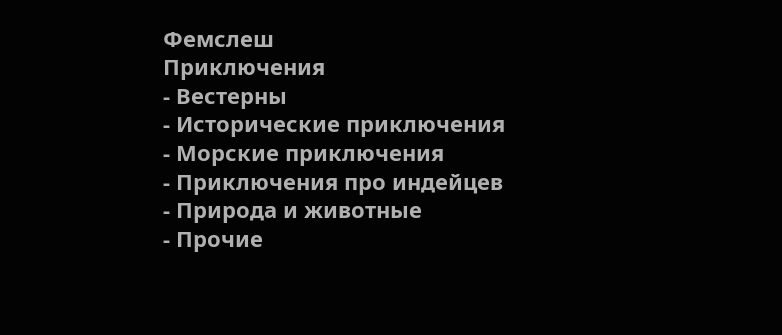Фемслеш
Приключения
- Вестерны
- Исторические приключения
- Морские приключения
- Приключения про индейцев
- Природа и животные
- Прочие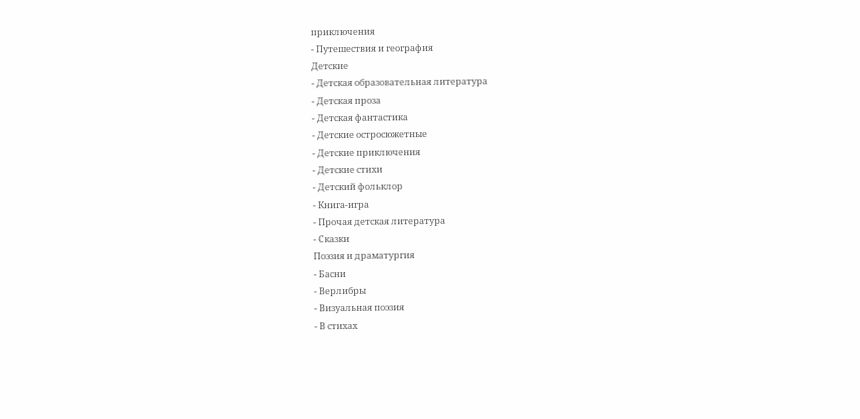приключения
- Путешествия и география
Детские
- Детская образовательная литература
- Детская проза
- Детская фантастика
- Детские остросюжетные
- Детские приключения
- Детские стихи
- Детский фольклор
- Книга-игра
- Прочая детская литература
- Сказки
Поэзия и драматургия
- Басни
- Верлибры
- Визуальная поэзия
- В стихах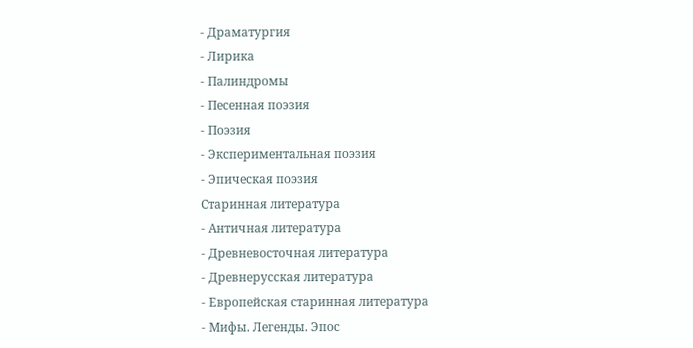- Драматургия
- Лирика
- Палиндромы
- Песенная поэзия
- Поэзия
- Экспериментальная поэзия
- Эпическая поэзия
Старинная литература
- Античная литература
- Древневосточная литература
- Древнерусская литература
- Европейская старинная литература
- Мифы. Легенды. Эпос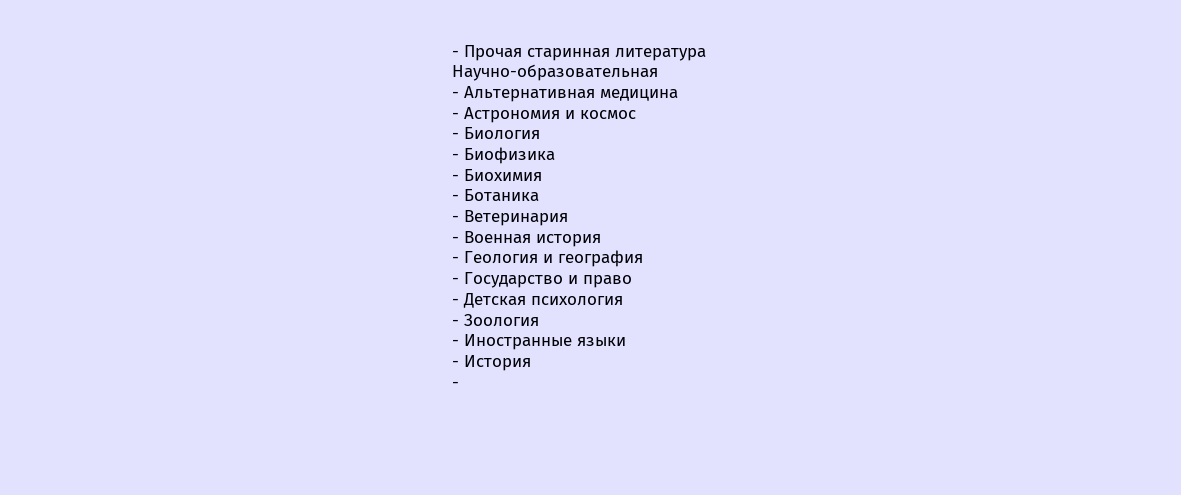- Прочая старинная литература
Научно-образовательная
- Альтернативная медицина
- Астрономия и космос
- Биология
- Биофизика
- Биохимия
- Ботаника
- Ветеринария
- Военная история
- Геология и география
- Государство и право
- Детская психология
- Зоология
- Иностранные языки
- История
-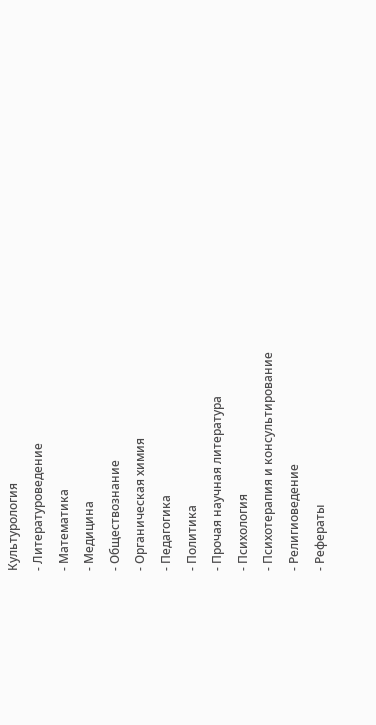Культурология
- Литературоведение
- Математика
- Медицина
- Обществознание
- Органическая химия
- Педагогика
- Политика
- Прочая научная литература
- Психология
- Психотерапия и консультирование
- Религиоведение
- Рефераты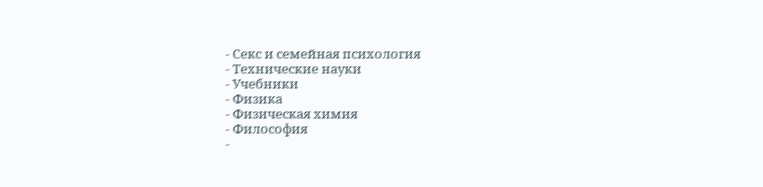- Секс и семейная психология
- Технические науки
- Учебники
- Физика
- Физическая химия
- Философия
-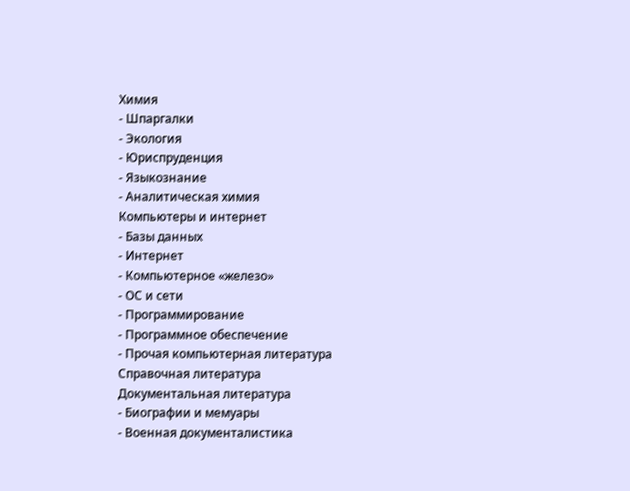Химия
- Шпаргалки
- Экология
- Юриспруденция
- Языкознание
- Аналитическая химия
Компьютеры и интернет
- Базы данных
- Интернет
- Компьютерное «железо»
- ОС и сети
- Программирование
- Программное обеспечение
- Прочая компьютерная литература
Справочная литература
Документальная литература
- Биографии и мемуары
- Военная документалистика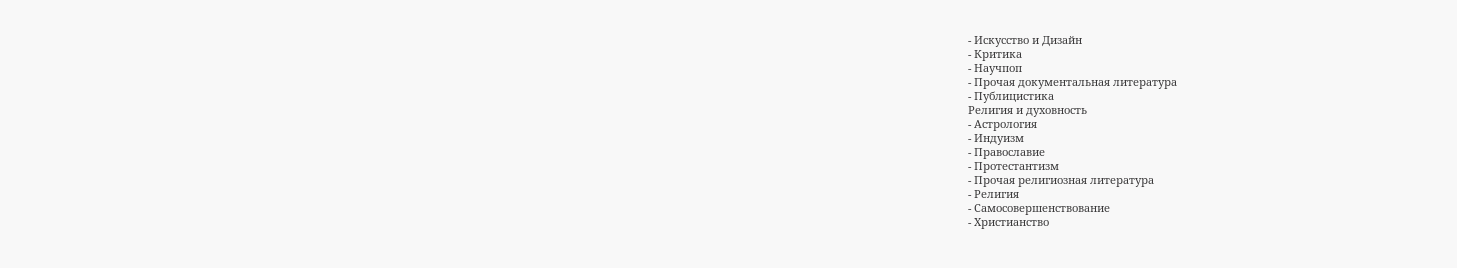- Искусство и Дизайн
- Критика
- Научпоп
- Прочая документальная литература
- Публицистика
Религия и духовность
- Астрология
- Индуизм
- Православие
- Протестантизм
- Прочая религиозная литература
- Религия
- Самосовершенствование
- Христианство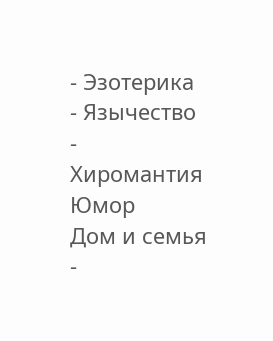- Эзотерика
- Язычество
- Хиромантия
Юмор
Дом и семья
-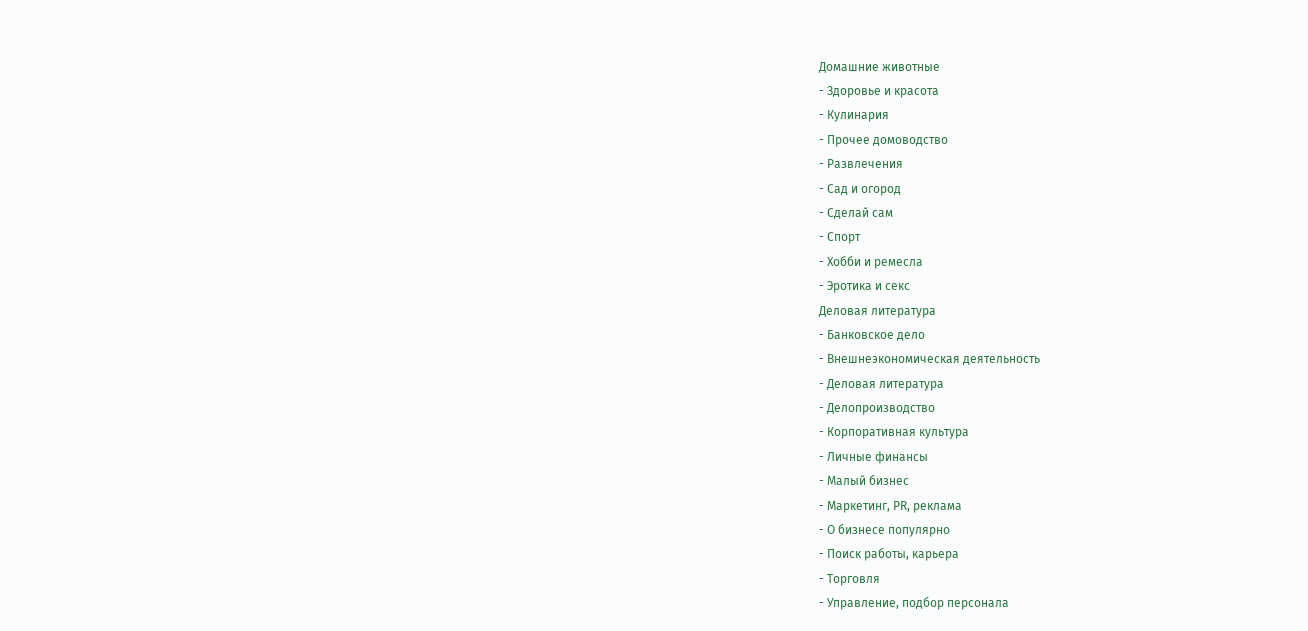Домашние животные
- Здоровье и красота
- Кулинария
- Прочее домоводство
- Развлечения
- Сад и огород
- Сделай сам
- Спорт
- Хобби и ремесла
- Эротика и секс
Деловая литература
- Банковское дело
- Внешнеэкономическая деятельность
- Деловая литература
- Делопроизводство
- Корпоративная культура
- Личные финансы
- Малый бизнес
- Маркетинг, PR, реклама
- О бизнесе популярно
- Поиск работы, карьера
- Торговля
- Управление, подбор персонала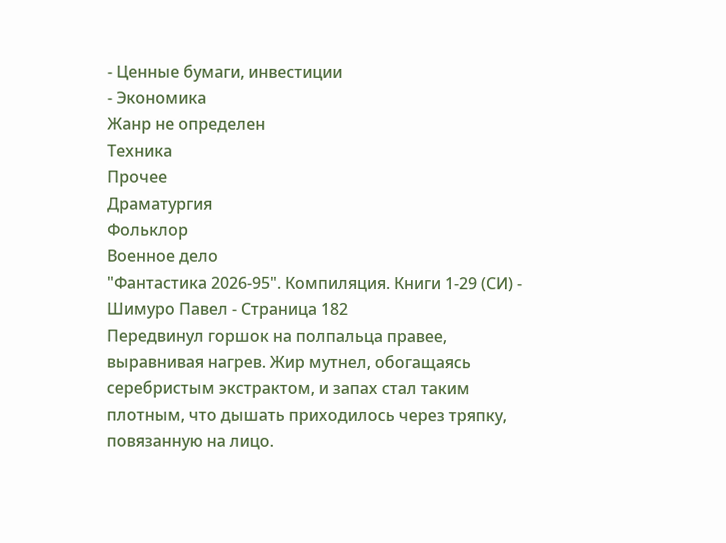- Ценные бумаги, инвестиции
- Экономика
Жанр не определен
Техника
Прочее
Драматургия
Фольклор
Военное дело
"Фантастика 2026-95". Компиляция. Книги 1-29 (СИ) - Шимуро Павел - Страница 182
Передвинул горшок на полпальца правее, выравнивая нагрев. Жир мутнел, обогащаясь серебристым экстрактом, и запах стал таким плотным, что дышать приходилось через тряпку, повязанную на лицо.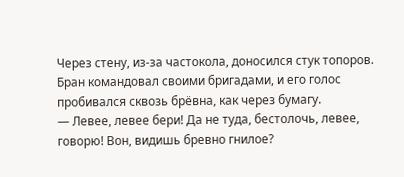Через стену, из-за частокола, доносился стук топоров. Бран командовал своими бригадами, и его голос пробивался сквозь брёвна, как через бумагу.
— Левее, левее бери! Да не туда, бестолочь, левее, говорю! Вон, видишь бревно гнилое?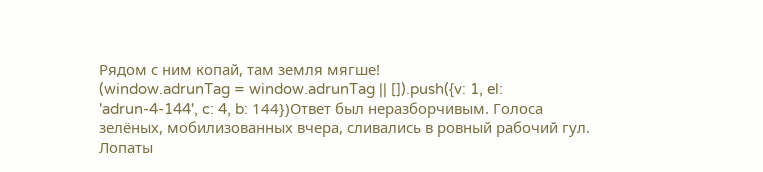Рядом с ним копай, там земля мягше!
(window.adrunTag = window.adrunTag || []).push({v: 1, el: 'adrun-4-144', c: 4, b: 144})Ответ был неразборчивым. Голоса зелёных, мобилизованных вчера, сливались в ровный рабочий гул. Лопаты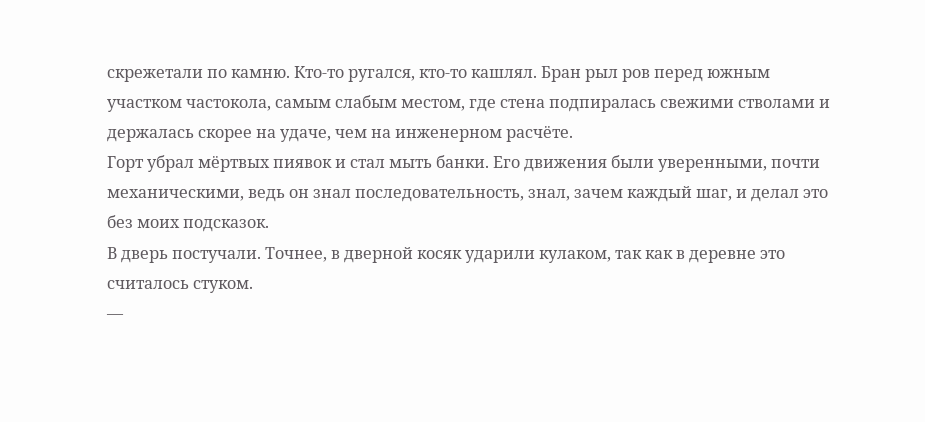скрежетали по камню. Кто-то ругался, кто-то кашлял. Бран рыл ров перед южным участком частокола, самым слабым местом, где стена подпиралась свежими стволами и держалась скорее на удаче, чем на инженерном расчёте.
Горт убрал мёртвых пиявок и стал мыть банки. Его движения были уверенными, почти механическими, ведь он знал последовательность, знал, зачем каждый шаг, и делал это без моих подсказок.
В дверь постучали. Точнее, в дверной косяк ударили кулаком, так как в деревне это считалось стуком.
—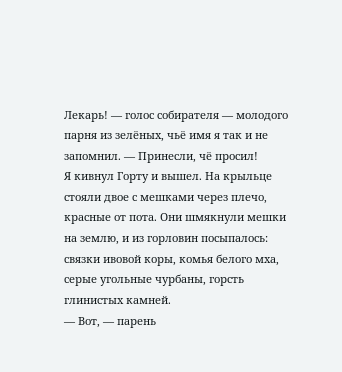Лекарь! — голос собирателя — молодого парня из зелёных, чьё имя я так и не запомнил. — Принесли, чё просил!
Я кивнул Горту и вышел. На крыльце стояли двое с мешками через плечо, красные от пота. Они шмякнули мешки на землю, и из горловин посыпалось: связки ивовой коры, комья белого мха, серые угольные чурбаны, горсть глинистых камней.
— Вот, — парень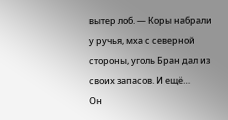вытер лоб. — Коры набрали у ручья, мха с северной стороны, уголь Бран дал из своих запасов. И ещё…
Он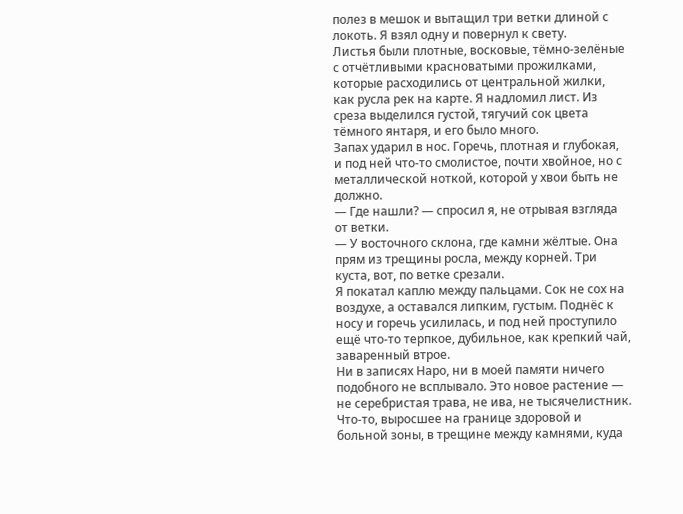полез в мешок и вытащил три ветки длиной с локоть. Я взял одну и повернул к свету.
Листья были плотные, восковые, тёмно-зелёные с отчётливыми красноватыми прожилками, которые расходились от центральной жилки, как русла рек на карте. Я надломил лист. Из среза выделился густой, тягучий сок цвета тёмного янтаря, и его было много.
Запах ударил в нос. Горечь, плотная и глубокая, и под ней что-то смолистое, почти хвойное, но с металлической ноткой, которой у хвои быть не должно.
— Где нашли? — спросил я, не отрывая взгляда от ветки.
— У восточного склона, где камни жёлтые. Она прям из трещины росла, между корней. Три куста, вот, по ветке срезали.
Я покатал каплю между пальцами. Сок не сох на воздухе, а оставался липким, густым. Поднёс к носу и горечь усилилась, и под ней проступило ещё что-то терпкое, дубильное, как крепкий чай, заваренный втрое.
Ни в записях Наро, ни в моей памяти ничего подобного не всплывало. Это новое растение — не серебристая трава, не ива, не тысячелистник. Что-то, выросшее на границе здоровой и больной зоны, в трещине между камнями, куда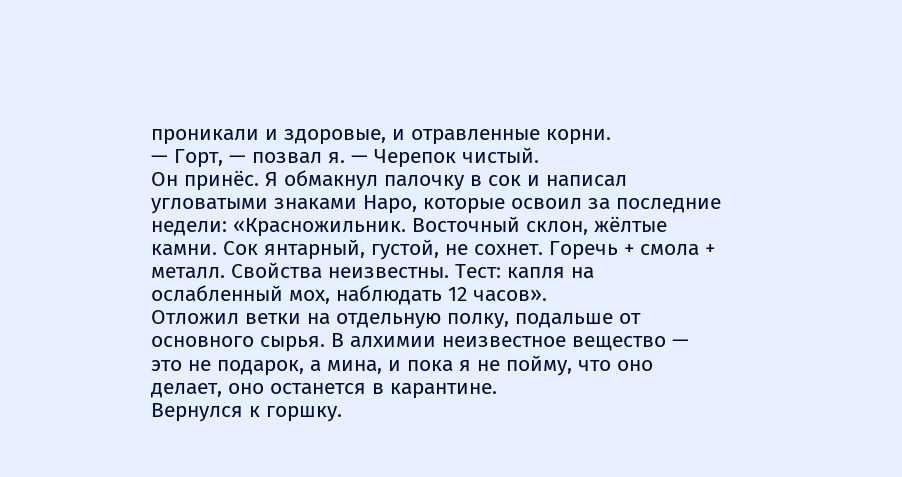проникали и здоровые, и отравленные корни.
— Горт, — позвал я. — Черепок чистый.
Он принёс. Я обмакнул палочку в сок и написал угловатыми знаками Наро, которые освоил за последние недели: «Красножильник. Восточный склон, жёлтые камни. Сок янтарный, густой, не сохнет. Горечь + смола + металл. Свойства неизвестны. Тест: капля на ослабленный мох, наблюдать 12 часов».
Отложил ветки на отдельную полку, подальше от основного сырья. В алхимии неизвестное вещество — это не подарок, а мина, и пока я не пойму, что оно делает, оно останется в карантине.
Вернулся к горшку.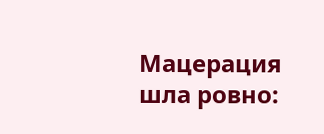Мацерация шла ровно: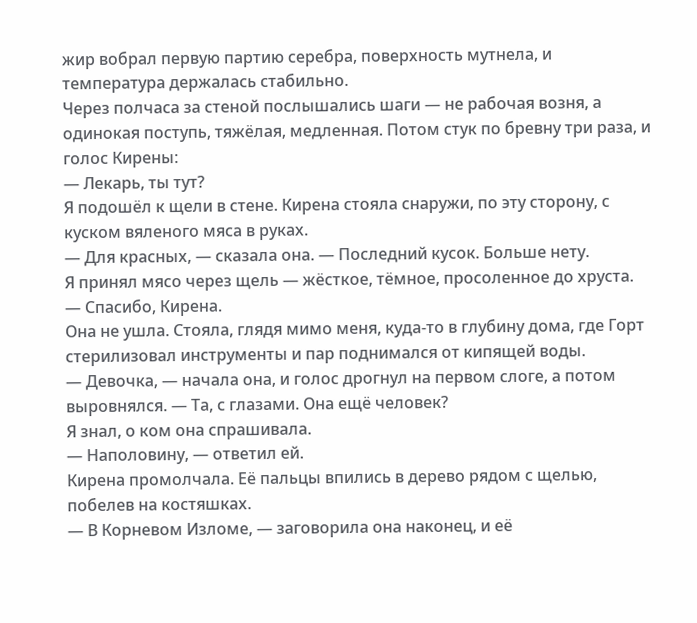жир вобрал первую партию серебра, поверхность мутнела, и температура держалась стабильно.
Через полчаса за стеной послышались шаги — не рабочая возня, а одинокая поступь, тяжёлая, медленная. Потом стук по бревну три раза, и голос Кирены:
— Лекарь, ты тут?
Я подошёл к щели в стене. Кирена стояла снаружи, по эту сторону, с куском вяленого мяса в руках.
— Для красных, — сказала она. — Последний кусок. Больше нету.
Я принял мясо через щель — жёсткое, тёмное, просоленное до хруста.
— Спасибо, Кирена.
Она не ушла. Стояла, глядя мимо меня, куда-то в глубину дома, где Горт стерилизовал инструменты и пар поднимался от кипящей воды.
— Девочка, — начала она, и голос дрогнул на первом слоге, а потом выровнялся. — Та, с глазами. Она ещё человек?
Я знал, о ком она спрашивала.
— Наполовину, — ответил ей.
Кирена промолчала. Её пальцы впились в дерево рядом с щелью, побелев на костяшках.
— В Корневом Изломе, — заговорила она наконец, и её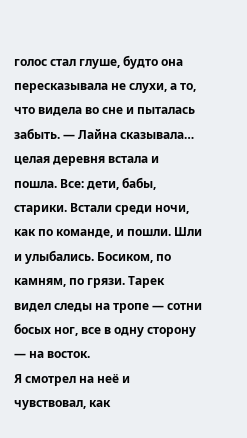голос стал глуше, будто она пересказывала не слухи, а то, что видела во сне и пыталась забыть. — Лайна сказывала… целая деревня встала и пошла. Все: дети, бабы, старики. Встали среди ночи, как по команде, и пошли. Шли и улыбались. Босиком, по камням, по грязи. Тарек видел следы на тропе — сотни босых ног, все в одну сторону — на восток.
Я смотрел на неё и чувствовал, как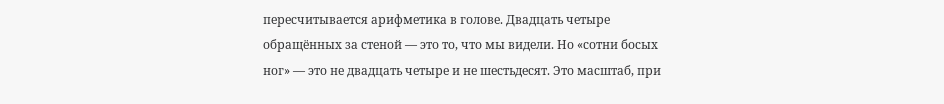пересчитывается арифметика в голове. Двадцать четыре обращённых за стеной — это то, что мы видели. Но «сотни босых ног» — это не двадцать четыре и не шестьдесят. Это масштаб, при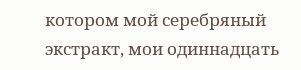котором мой серебряный экстракт, мои одиннадцать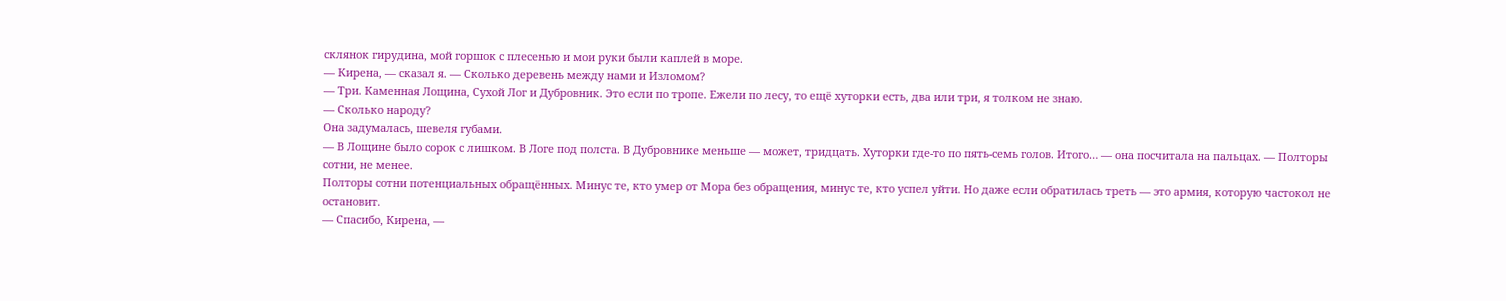склянок гирудина, мой горшок с плесенью и мои руки были каплей в море.
— Кирена, — сказал я. — Сколько деревень между нами и Изломом?
— Три. Каменная Лощина, Сухой Лог и Дубровник. Это если по тропе. Ежели по лесу, то ещё хуторки есть, два или три, я толком не знаю.
— Сколько народу?
Она задумалась, шевеля губами.
— В Лощине было сорок с лишком. В Логе под полста. В Дубровнике меньше — может, тридцать. Хуторки где-то по пять-семь голов. Итого… — она посчитала на пальцах. — Полторы сотни, не менее.
Полторы сотни потенциальных обращённых. Минус те, кто умер от Мора без обращения, минус те, кто успел уйти. Но даже если обратилась треть — это армия, которую частокол не остановит.
— Спасибо, Кирена, —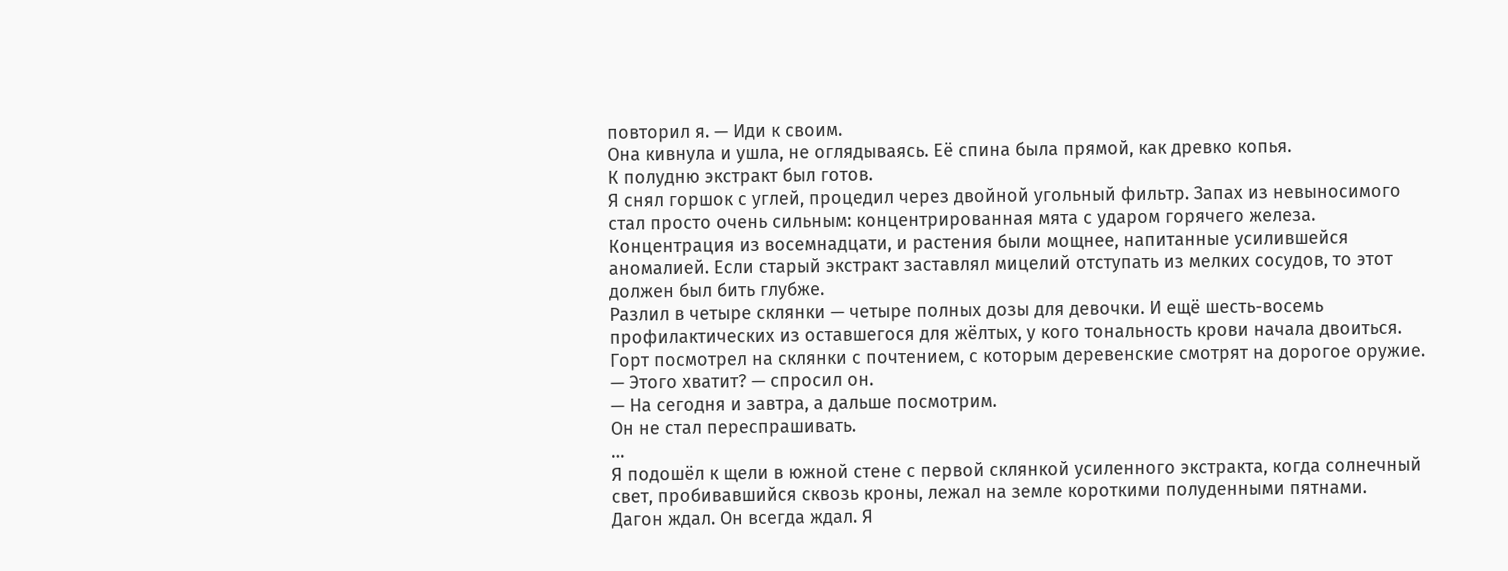повторил я. — Иди к своим.
Она кивнула и ушла, не оглядываясь. Её спина была прямой, как древко копья.
К полудню экстракт был готов.
Я снял горшок с углей, процедил через двойной угольный фильтр. Запах из невыносимого стал просто очень сильным: концентрированная мята с ударом горячего железа.
Концентрация из восемнадцати, и растения были мощнее, напитанные усилившейся аномалией. Если старый экстракт заставлял мицелий отступать из мелких сосудов, то этот должен был бить глубже.
Разлил в четыре склянки — четыре полных дозы для девочки. И ещё шесть-восемь профилактических из оставшегося для жёлтых, у кого тональность крови начала двоиться.
Горт посмотрел на склянки с почтением, с которым деревенские смотрят на дорогое оружие.
— Этого хватит? — спросил он.
— На сегодня и завтра, а дальше посмотрим.
Он не стал переспрашивать.
…
Я подошёл к щели в южной стене с первой склянкой усиленного экстракта, когда солнечный свет, пробивавшийся сквозь кроны, лежал на земле короткими полуденными пятнами.
Дагон ждал. Он всегда ждал. Я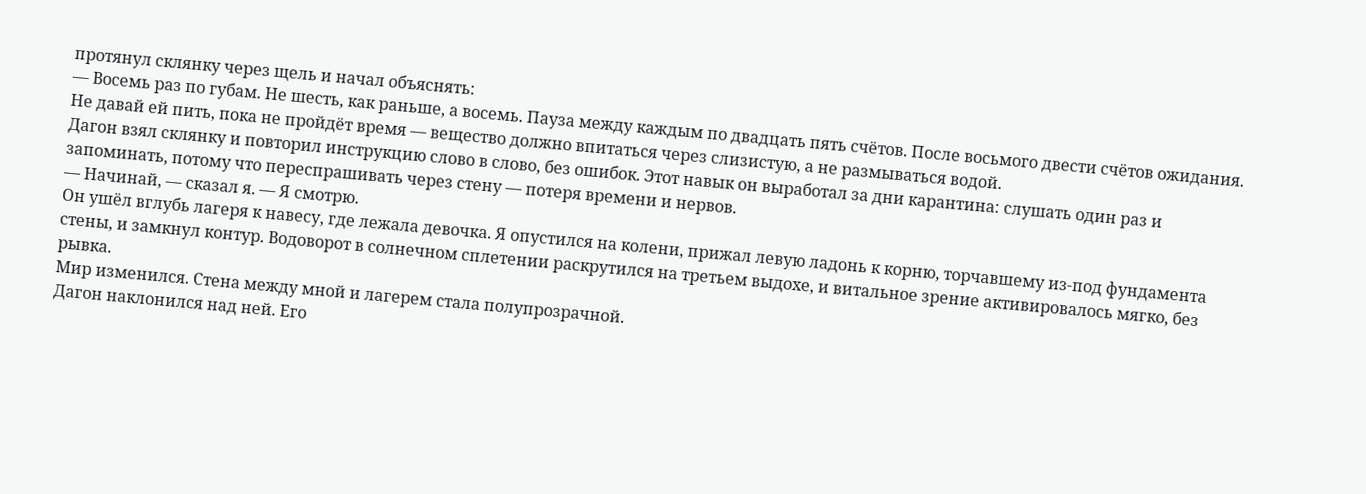протянул склянку через щель и начал объяснять:
— Восемь раз по губам. Не шесть, как раньше, а восемь. Пауза между каждым по двадцать пять счётов. После восьмого двести счётов ожидания. Не давай ей пить, пока не пройдёт время — вещество должно впитаться через слизистую, а не размываться водой.
Дагон взял склянку и повторил инструкцию слово в слово, без ошибок. Этот навык он выработал за дни карантина: слушать один раз и запоминать, потому что переспрашивать через стену — потеря времени и нервов.
— Начинай, — сказал я. — Я смотрю.
Он ушёл вглубь лагеря к навесу, где лежала девочка. Я опустился на колени, прижал левую ладонь к корню, торчавшему из-под фундамента стены, и замкнул контур. Водоворот в солнечном сплетении раскрутился на третьем выдохе, и витальное зрение активировалось мягко, без рывка.
Мир изменился. Стена между мной и лагерем стала полупрозрачной.
Дагон наклонился над ней. Его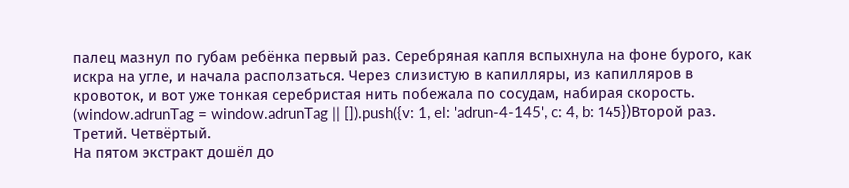палец мазнул по губам ребёнка первый раз. Серебряная капля вспыхнула на фоне бурого, как искра на угле, и начала расползаться. Через слизистую в капилляры, из капилляров в кровоток, и вот уже тонкая серебристая нить побежала по сосудам, набирая скорость.
(window.adrunTag = window.adrunTag || []).push({v: 1, el: 'adrun-4-145', c: 4, b: 145})Второй раз. Третий. Четвёртый.
На пятом экстракт дошёл до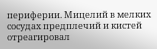периферии. Мицелий в мелких сосудах предплечий и кистей отреагировал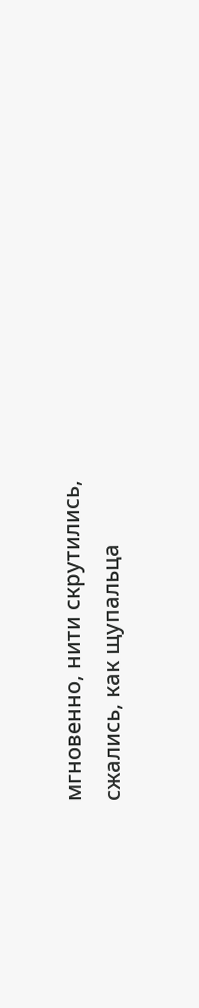мгновенно, нити скрутились, сжались, как щупальца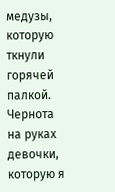медузы, которую ткнули горячей палкой. Чернота на руках девочки, которую я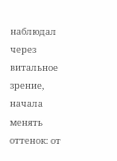наблюдал через витальное зрение, начала менять оттенок: от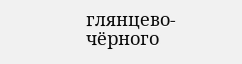глянцево-чёрного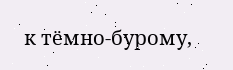к тёмно-бурому,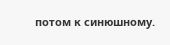потом к синюшному.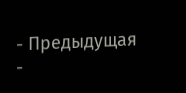- Предыдущая
-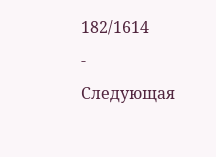182/1614
- Следующая